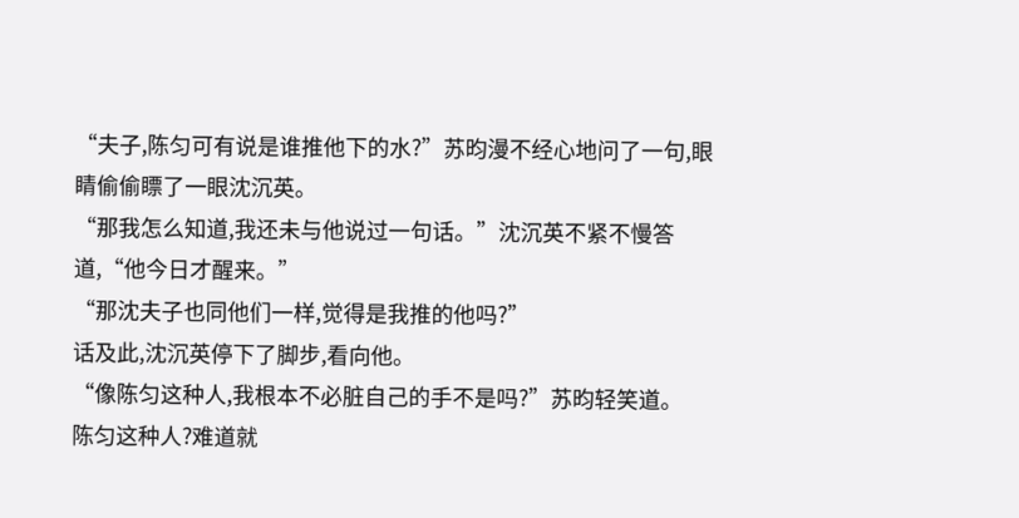“夫子,陈匀可有说是谁推他下的水?”苏昀漫不经心地问了一句,眼睛偷偷瞟了一眼沈沉英。
“那我怎么知道,我还未与他说过一句话。”沈沉英不紧不慢答道,“他今日才醒来。”
“那沈夫子也同他们一样,觉得是我推的他吗?”
话及此,沈沉英停下了脚步,看向他。
“像陈匀这种人,我根本不必脏自己的手不是吗?”苏昀轻笑道。
陈匀这种人?难道就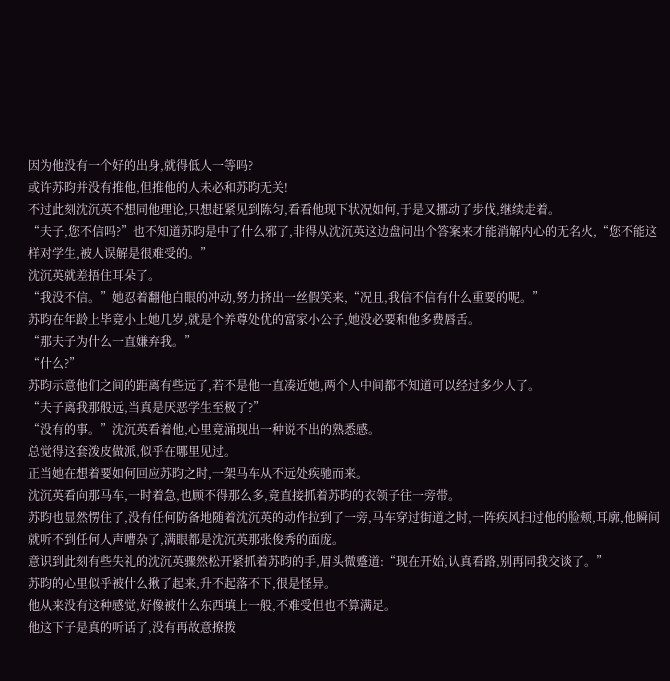因为他没有一个好的出身,就得低人一等吗?
或许苏昀并没有推他,但推他的人未必和苏昀无关!
不过此刻沈沉英不想同他理论,只想赶紧见到陈匀,看看他现下状况如何,于是又挪动了步伐,继续走着。
“夫子,您不信吗?”也不知道苏昀是中了什么邪了,非得从沈沉英这边盘问出个答案来才能消解内心的无名火,“您不能这样对学生,被人误解是很难受的。”
沈沉英就差捂住耳朵了。
“我没不信。”她忍着翻他白眼的冲动,努力挤出一丝假笑来,“况且,我信不信有什么重要的呢。”
苏昀在年龄上毕竟小上她几岁,就是个养尊处优的富家小公子,她没必要和他多费唇舌。
“那夫子为什么一直嫌弃我。”
“什么?”
苏昀示意他们之间的距离有些远了,若不是他一直凑近她,两个人中间都不知道可以经过多少人了。
“夫子离我那般远,当真是厌恶学生至极了?”
“没有的事。”沈沉英看着他,心里竟涌现出一种说不出的熟悉感。
总觉得这套泼皮做派,似乎在哪里见过。
正当她在想着要如何回应苏昀之时,一架马车从不远处疾驰而来。
沈沉英看向那马车,一时着急,也顾不得那么多,竟直接抓着苏昀的衣领子往一旁带。
苏昀也显然愣住了,没有任何防备地随着沈沉英的动作拉到了一旁,马车穿过街道之时,一阵疾风扫过他的脸颊,耳廓,他瞬间就听不到任何人声嘈杂了,满眼都是沈沉英那张俊秀的面庞。
意识到此刻有些失礼的沈沉英骤然松开紧抓着苏昀的手,眉头微蹙道:“现在开始,认真看路,别再同我交谈了。”
苏昀的心里似乎被什么揪了起来,升不起落不下,很是怪异。
他从来没有这种感觉,好像被什么东西填上一般,不难受但也不算满足。
他这下子是真的听话了,没有再故意撩拨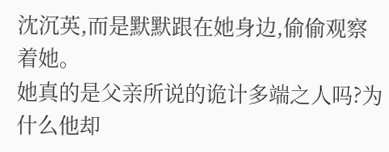沈沉英,而是默默跟在她身边,偷偷观察着她。
她真的是父亲所说的诡计多端之人吗?为什么他却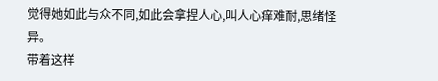觉得她如此与众不同,如此会拿捏人心,叫人心痒难耐,思绪怪异。
带着这样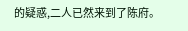的疑惑,二人已然来到了陈府。